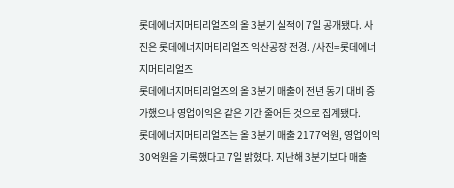롯데에너지머티리얼즈의 올 3분기 실적이 7일 공개됐다. 사진은 롯데에너지머티리얼즈 익산공장 전경. /사진=롯데에너지머티리얼즈
롯데에너지머티리얼즈의 올 3분기 매출이 전년 동기 대비 증가했으나 영업이익은 같은 기간 줄어든 것으로 집계됐다.
롯데에너지머티리얼즈는 올 3분기 매출 2177억원, 영업이익 30억원을 기록했다고 7일 밝혔다. 지난해 3분기보다 매출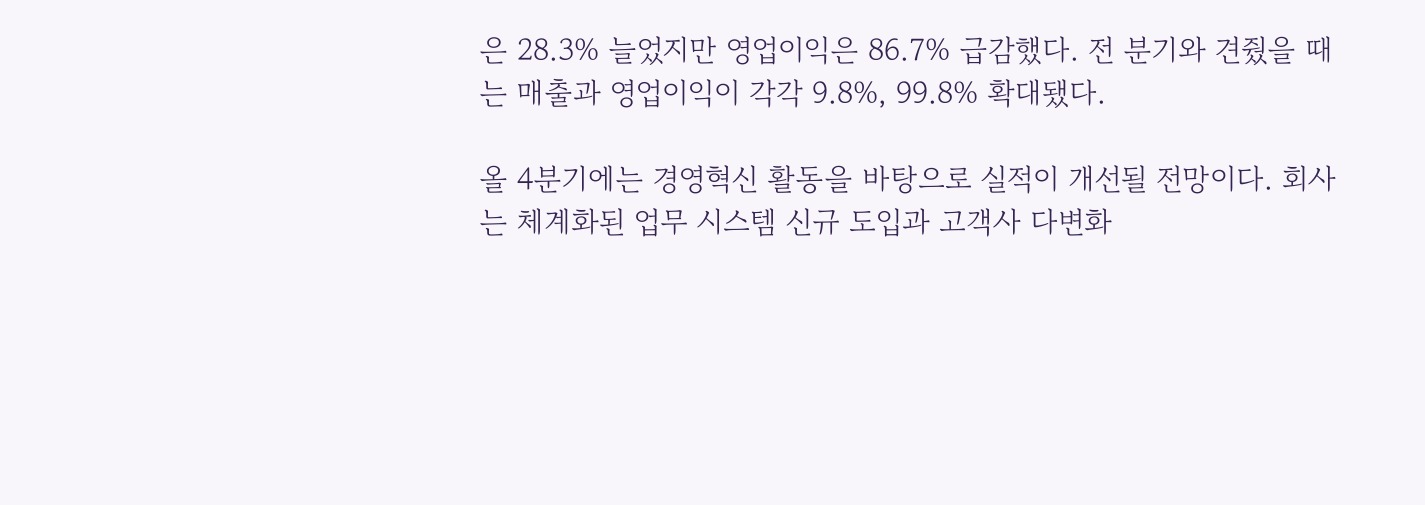은 28.3% 늘었지만 영업이익은 86.7% 급감했다. 전 분기와 견줬을 때는 매출과 영업이익이 각각 9.8%, 99.8% 확대됐다.

올 4분기에는 경영혁신 활동을 바탕으로 실적이 개선될 전망이다. 회사는 체계화된 업무 시스템 신규 도입과 고객사 다변화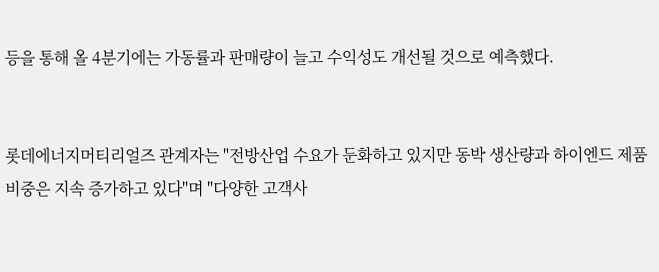등을 통해 올 4분기에는 가동률과 판매량이 늘고 수익성도 개선될 것으로 예측했다.


롯데에너지머티리얼즈 관계자는 "전방산업 수요가 둔화하고 있지만 동박 생산량과 하이엔드 제품 비중은 지속 증가하고 있다"며 "다양한 고객사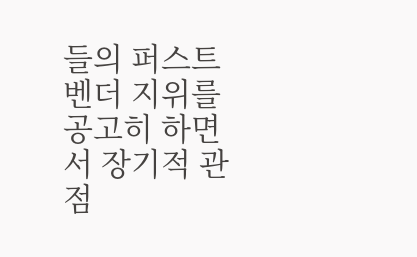들의 퍼스트 벤더 지위를 공고히 하면서 장기적 관점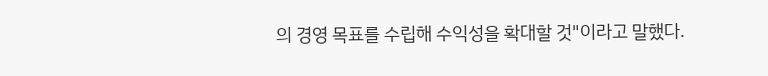의 경영 목표를 수립해 수익성을 확대할 것"이라고 말했다.